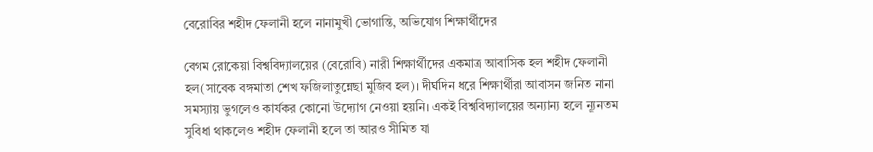বেরোবির শহীদ ফেলানী হলে নানামুখী ভোগান্তি, অভিযোগ শিক্ষার্থীদের

বেগম রোকেয়া বিশ্ববিদ্যালয়ের (বেরোবি) নারী শিক্ষার্থীদের একমাত্র আবাসিক হল শহীদ ফেলানী হল(সাবেক বঙ্গমাতা শেখ ফজিলাতুন্নেছা মুজিব হল)। দীর্ঘদিন ধরে শিক্ষার্থীরা আবাসন জনিত নানা সমস্যায় ভুগলেও কার্যকর কোনো উদ্যোগ নেওয়া হয়নি। একই বিশ্ববিদ্যালয়ের অন্যান্য হলে ন্যূনতম সুবিধা থাকলেও শহীদ ফেলানী হলে তা আরও সীমিত যা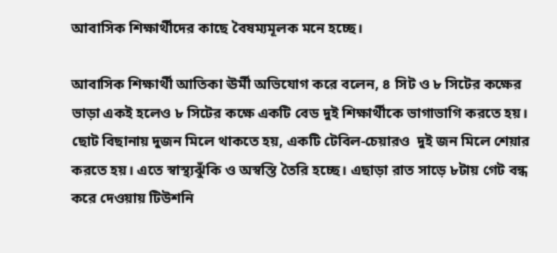আবাসিক শিক্ষার্থীদের কাছে বৈষম্যমূলক মনে হচ্ছে।

আবাসিক শিক্ষার্থী আতিকা ঊর্মী অভিযোগ করে বলেন, ৪ সিট ও ৮ সিটের কক্ষের ভাড়া একই হলেও ৮ সিটের কক্ষে একটি বেড দুই শিক্ষার্থীকে ভাগাভাগি করতে হয়। ছোট বিছানায় দুজন মিলে থাকতে হয়, একটি টেবিল-চেয়ারও  দুই জন মিলে শেয়ার করতে হয়। এতে স্বাস্থ্যঝুঁকি ও অস্বস্তি তৈরি হচ্ছে। এছাড়া রাত সাড়ে ৮টায় গেট বন্ধ করে দেওয়ায় টিউশনি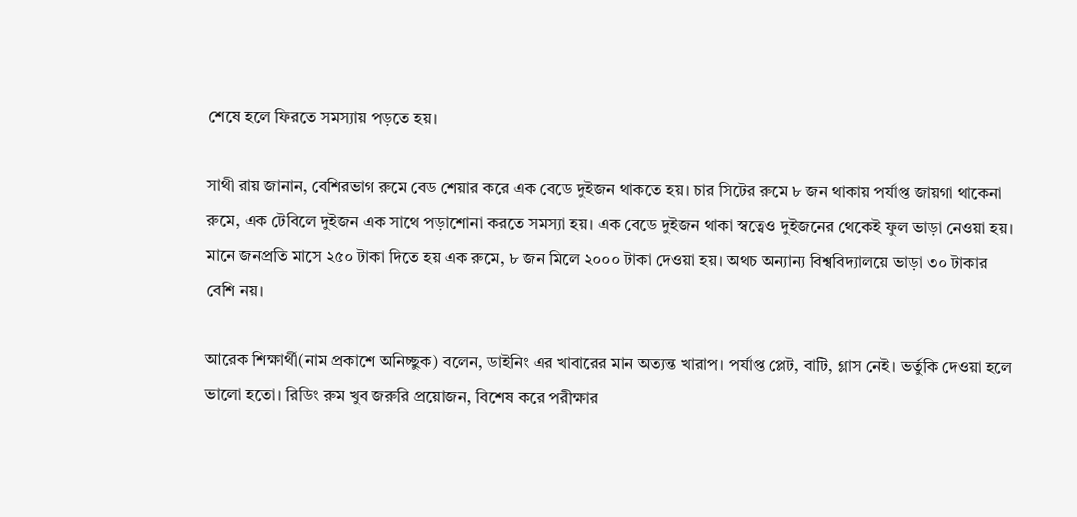শেষে হলে ফিরতে সমস্যায় পড়তে হয়।

সাথী রায় জানান, বেশিরভাগ রুমে বেড শেয়ার করে এক বেডে দুইজন থাকতে হয়। চার সিটের রুমে ৮ জন থাকায় পর্যাপ্ত জায়গা থাকেনা রুমে, এক টেবিলে দুইজন এক সাথে পড়াশোনা করতে সমস্যা হয়। এক বেডে দুইজন থাকা স্বত্বেও দুইজনের থেকেই ফুল ভাড়া নেওয়া হয়। মানে জনপ্রতি মাসে ২৫০ টাকা দিতে হয় এক রুমে, ৮ জন মিলে ২০০০ টাকা দেওয়া হয়। অথচ অন্যান্য বিশ্ববিদ্যালয়ে ভাড়া ৩০ টাকার বেশি নয়।

আরেক শিক্ষার্থী(নাম প্রকাশে অনিচ্ছুক) বলেন, ডাইনিং এর খাবারের মান অত্যন্ত খারাপ। পর্যাপ্ত প্লেট, বাটি, গ্লাস নেই। ভর্তুকি দেওয়া হলে ভালো হতো। রিডিং রুম খুব জরুরি প্রয়োজন, বিশেষ করে পরীক্ষার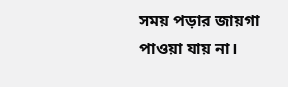সময় পড়ার জায়গা পাওয়া যায় না।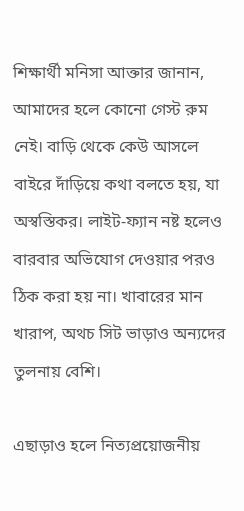শিক্ষার্থী মনিসা আক্তার জানান, আমাদের হলে কোনো গেস্ট রুম নেই। বাড়ি থেকে কেউ আসলে বাইরে দাঁড়িয়ে কথা বলতে হয়, যা অস্বস্তিকর। লাইট-ফ্যান নষ্ট হলেও বারবার অভিযোগ দেওয়ার পরও ঠিক করা হয় না। খাবারের মান খারাপ, অথচ সিট ভাড়াও অন্যদের তুলনায় বেশি।

এছাড়াও হলে নিত্যপ্রয়োজনীয়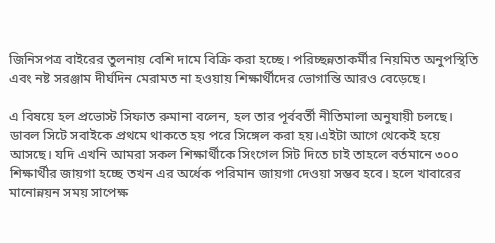জিনিসপত্র বাইরের তুলনায় বেশি দামে বিক্রি করা হচ্ছে। পরিচ্ছন্নতাকর্মীর নিয়মিত অনুপস্থিতি এবং নষ্ট সরঞ্জাম দীর্ঘদিন মেরামত না হওয়ায় শিক্ষার্থীদের ভোগান্তি আরও বেড়েছে।

এ বিষয়ে হল প্রভোস্ট সিফাত রুমানা বলেন, হল তার পূর্ববর্তী নীতিমালা অনুযায়ী চলছে। ডাবল সিটে সবাইকে প্রথমে থাকতে হয় পরে সিঙ্গেল করা হয়।এইটা আগে থেকেই হয়ে আসছে। যদি এখনি আমরা সকল শিক্ষার্থীকে সিংগেল সিট দিতে চাই তাহলে বর্তমানে ৩০০ শিক্ষার্থীর জায়গা হচ্ছে তখন এর অর্ধেক পরিমান জায়গা দেওয়া সম্ভব হবে। হলে খাবারের মানোন্নয়ন সময় সাপেক্ষ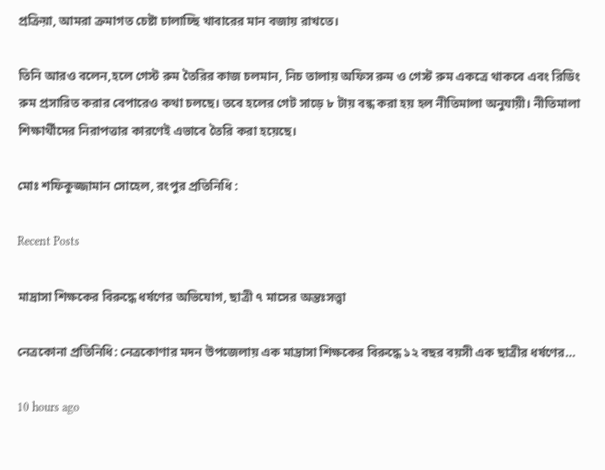প্রক্রিয়া, আমরা ক্রমাগত চেষ্টা চালাচ্ছি খাবারের মান বজায় রাখতে।

তিনি আরও বলেন,হলে গেস্ট রুম তৈরির কাজ চলমান, নিচ তালায় অফিস রুম ও গেস্ট রুম একত্রে থাকবে এবং রিডিং রুম প্রসারিত করার বেপারেও কথা চলছে। তবে হলের গেট সাড়ে ৮ টায় বন্ধ করা হয় হল নীতিমালা অনুযায়ী। নীতিমালা শিক্ষার্থীদের নিরাপত্তার কারণেই এভাবে তৈরি করা হয়েছে।

মোঃ শফিকুজ্জামান সোহেল, রংপুর প্রতিনিধি :

Recent Posts

মাদ্রাসা শিক্ষকের বিরুদ্ধে ধর্ষণের অভিযোগ, ছাত্রী ৭ মাসের অন্তঃসত্ত্বা

নেত্রকোনা প্রতিনিধি: নেত্রকোণার মদন উপজেলায় এক মাদ্রাসা শিক্ষকের বিরুদ্ধে ১২ বছর বয়সী এক ছাত্রীর ধর্ষণের…

10 hours ago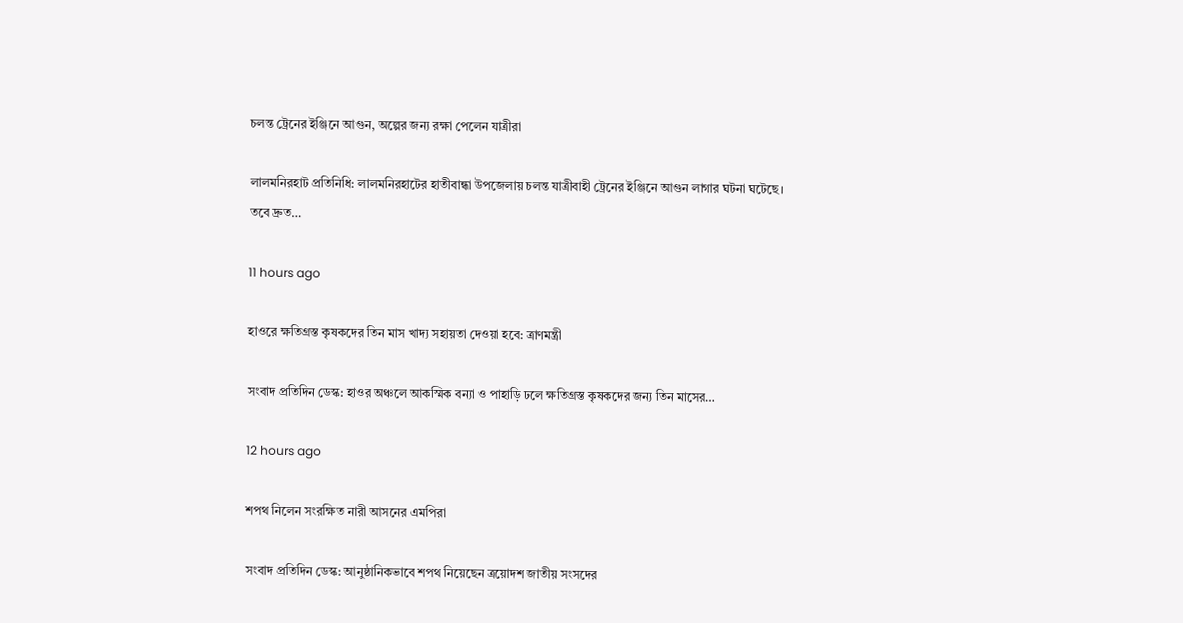চলন্ত ট্রেনের ইঞ্জিনে আগুন, অল্পের জন্য রক্ষা পেলেন যাত্রীরা

লালমনিরহাট প্রতিনিধি: লালমনিরহাটের হাতীবান্ধা উপজেলায় চলন্ত যাত্রীবাহী ট্রেনের ইঞ্জিনে আগুন লাগার ঘটনা ঘটেছে। তবে দ্রুত…

11 hours ago

হাওরে ক্ষতিগ্রস্ত কৃষকদের তিন মাস খাদ্য সহায়তা দেওয়া হবে: ত্রাণমন্ত্রী

সংবাদ প্রতিদিন ডেস্ক: হাওর অঞ্চলে আকস্মিক বন্যা ও পাহাড়ি ঢলে ক্ষতিগ্রস্ত কৃষকদের জন্য তিন মাসের…

12 hours ago

শপথ নিলেন সংরক্ষিত নারী আসনের এমপিরা

সংবাদ প্রতিদিন ডেস্ক: আনুষ্ঠানিকভাবে শপথ নিয়েছেন ত্রয়োদশ জাতীয় সংসদের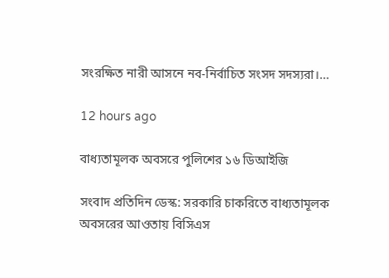সংরক্ষিত নারী আসনে নব-নির্বাচিত সংসদ সদস্যরা।…

12 hours ago

বাধ্যতামূলক অবসরে পুলিশের ১৬ ডিআইজি

সংবাদ প্রতিদিন ডেস্ক: সরকারি চাকরিতে বাধ্যতামূলক অবসরের আওতায় বিসিএস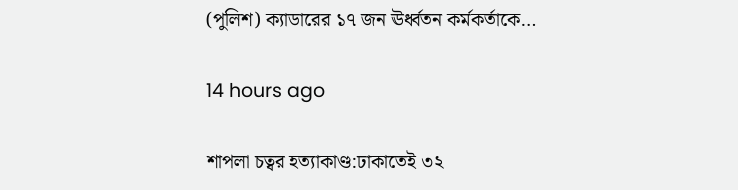(পুলিশ) ক্যাডারের ১৭ জন ঊর্ধ্বতন কর্মকর্তাকে…

14 hours ago

শাপলা চত্বর হত্যাকাণ্ড:ঢাকাতেই ৩২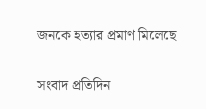জনকে হত্যার প্রমাণ মিলেছে

সংবাদ প্রতিদিন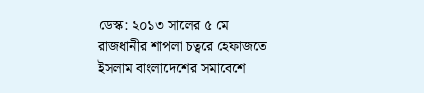ডেস্ক: ২০১৩ সালের ৫ মে রাজধানীর শাপলা চত্বরে হেফাজতে ইসলাম বাংলাদেশের সমাবেশে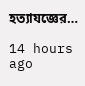হত্যাযজ্ঞের…

14 hours ago